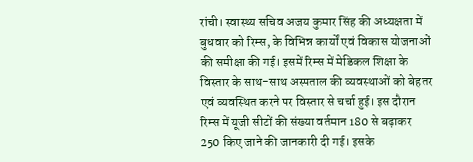रांची। स्वास्थ्य सचिव अजय कुमार सिंह की अध्यक्षता में बुधवार को रिम्स, के विभिन्न कार्यों एवं विकास योजनाओं की समीक्षा की गई। इसमें रिम्स में मेडिकल शिक्षा के विस्तार के साथ-साथ अस्पताल की व्यवस्थाओं को बेहतर एवं व्यवस्थित करने पर विस्तार से चर्चा हुई। इस दौरान रिम्स में यूजी सीटों की संख्या वर्तमान 180 से बढ़ाकर 250 किए जाने की जानकारी दी गई। इसके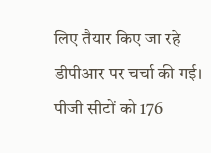लिए तैयार किए जा रहे डीपीआर पर चर्चा की गई। पीजी सीटों को 176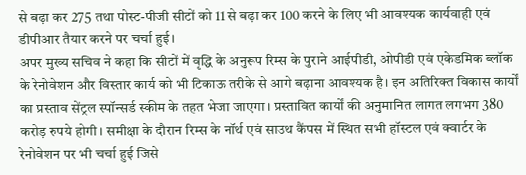से बढ़ा कर 275 तथा पोस्ट-पीजी सीटों को 11 से बढ़ा कर 100 करने के लिए भी आवश्यक कार्यवाही एवं डीपीआर तैयार करने पर चर्चा हुई।
अपर मुख्य सचिव ने कहा कि सीटों में वृद्धि के अनुरूप रिम्स के पुराने आईपीडी, ओपीडी एवं एकेडमिक ब्लॉक के रेनोवेशन और विस्तार कार्य को भी टिकाऊ तरीके से आगे बढ़ाना आवश्यक है। इन अतिरिक्त विकास कार्यों का प्रस्ताव सेंट्रल स्पॉन्सर्ड स्कीम के तहत भेजा जाएगा। प्रस्तावित कार्यों की अनुमानित लागत लगभग 380 करोड़ रुपये होगी। समीक्षा के दौरान रिम्स के नॉर्थ एवं साउथ कैंपस में स्थित सभी हॉस्टल एवं क्वार्टर के रेनोवेशन पर भी चर्चा हुई जिसे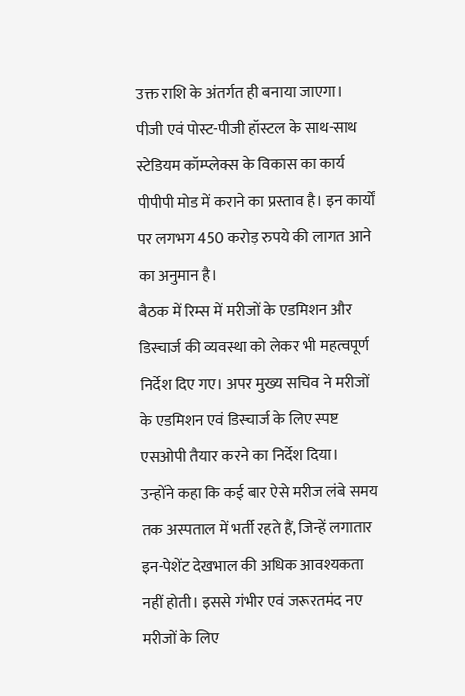उक्त राशि के अंतर्गत ही बनाया जाएगा।
पीजी एवं पोस्ट-पीजी हॉस्टल के साथ-साथ स्टेडियम कॉम्प्लेक्स के विकास का कार्य पीपीपी मोड में कराने का प्रस्ताव है। इन कार्यों पर लगभग 450 करोड़ रुपये की लागत आने का अनुमान है।
बैठक में रिम्स में मरीजों के एडमिशन और डिस्चार्ज की व्यवस्था को लेकर भी महत्वपूर्ण निर्देश दिए गए। अपर मुख्य सचिव ने मरीजों के एडमिशन एवं डिस्चार्ज के लिए स्पष्ट एसओपी तैयार करने का निर्देश दिया।
उन्होंने कहा कि कई बार ऐसे मरीज लंबे समय तक अस्पताल में भर्ती रहते हैं, जिन्हें लगातार इन-पेशेंट देखभाल की अधिक आवश्यकता नहीं होती। इससे गंभीर एवं जरूरतमंद नए मरीजों के लिए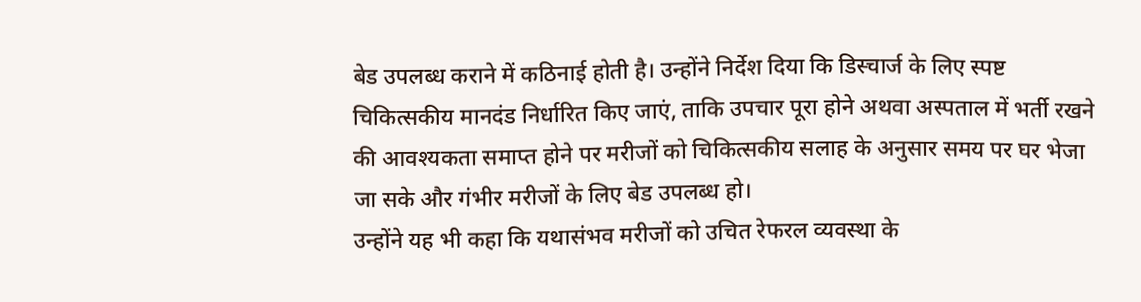बेड उपलब्ध कराने में कठिनाई होती है। उन्होंने निर्देश दिया कि डिस्चार्ज के लिए स्पष्ट चिकित्सकीय मानदंड निर्धारित किए जाएं, ताकि उपचार पूरा होने अथवा अस्पताल में भर्ती रखने की आवश्यकता समाप्त होने पर मरीजों को चिकित्सकीय सलाह के अनुसार समय पर घर भेजा जा सके और गंभीर मरीजों के लिए बेड उपलब्ध हो।
उन्होंने यह भी कहा कि यथासंभव मरीजों को उचित रेफरल व्यवस्था के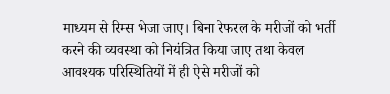माध्यम से रिम्स भेजा जाए। बिना रेफरल के मरीजों को भर्ती करने की व्यवस्था को नियंत्रित किया जाए तथा केवल आवश्यक परिस्थितियों में ही ऐसे मरीजों को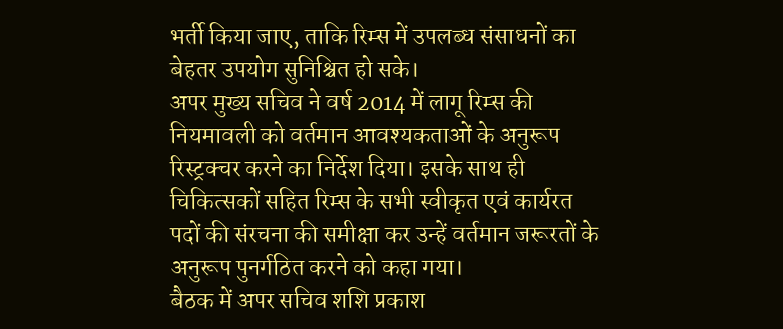भर्ती किया जाए, ताकि रिम्स में उपलब्ध संसाधनों का बेहतर उपयोग सुनिश्चित हो सके।
अपर मुख्य सचिव ने वर्ष 2014 में लागू रिम्स की नियमावली को वर्तमान आवश्यकताओं के अनुरूप रिस्ट्रक्चर करने का निर्देश दिया। इसके साथ ही चिकित्सकों सहित रिम्स के सभी स्वीकृत एवं कार्यरत पदों की संरचना की समीक्षा कर उन्हें वर्तमान जरूरतों के अनुरूप पुनर्गठित करने को कहा गया।
बैठक में अपर सचिव शशि प्रकाश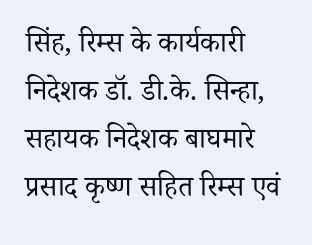सिंह, रिम्स के कार्यकारी निदेशक डॉ. डी.के. सिन्हा, सहायक निदेशक बाघमारे प्रसाद कृष्ण सहित रिम्स एवं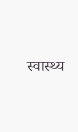स्वास्थ्य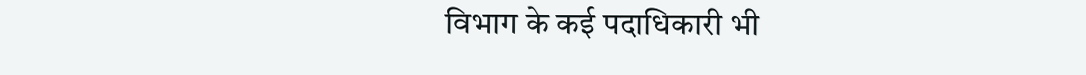विभाग के कई पदाधिकारी भी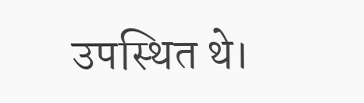उपस्थित थे।